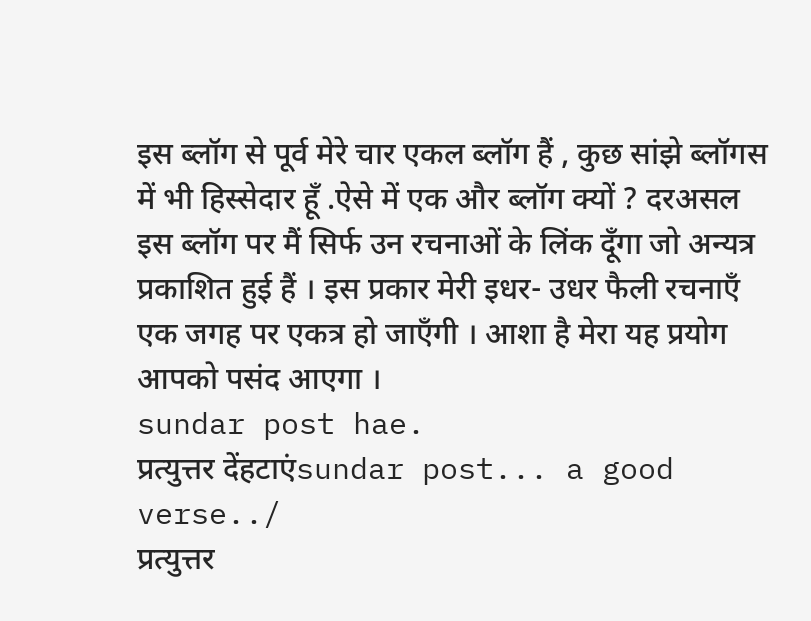इस ब्लॉग से पूर्व मेरे चार एकल ब्लॉग हैं , कुछ सांझे ब्लॉगस में भी हिस्सेदार हूँ .ऐसे में एक और ब्लॉग क्यों ? दरअसल इस ब्लॉग पर मैं सिर्फ उन रचनाओं के लिंक दूँगा जो अन्यत्र प्रकाशित हुई हैं । इस प्रकार मेरी इधर- उधर फैली रचनाएँ एक जगह पर एकत्र हो जाएँगी । आशा है मेरा यह प्रयोग आपको पसंद आएगा ।
sundar post hae.
प्रत्युत्तर देंहटाएंsundar post... a good verse../
प्रत्युत्तर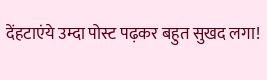देंहटाएंये उम्दा पोस्ट पढ़कर बहुत सुखद लगा!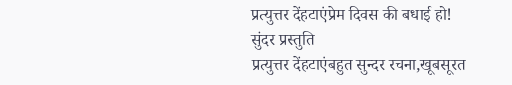प्रत्युत्तर देंहटाएंप्रेम दिवस की बधाई हो!
सुंदर प्रस्तुति
प्रत्युत्तर देंहटाएंबहुत सुन्दर रचना,खूबसूरत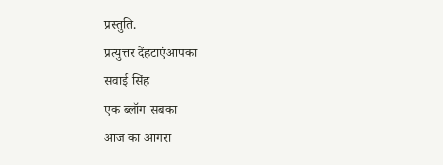प्रस्तुति.
प्रत्युत्तर देंहटाएंआपका
सवाई सिंह
एक ब्लॉग सबका
आज का आगरा